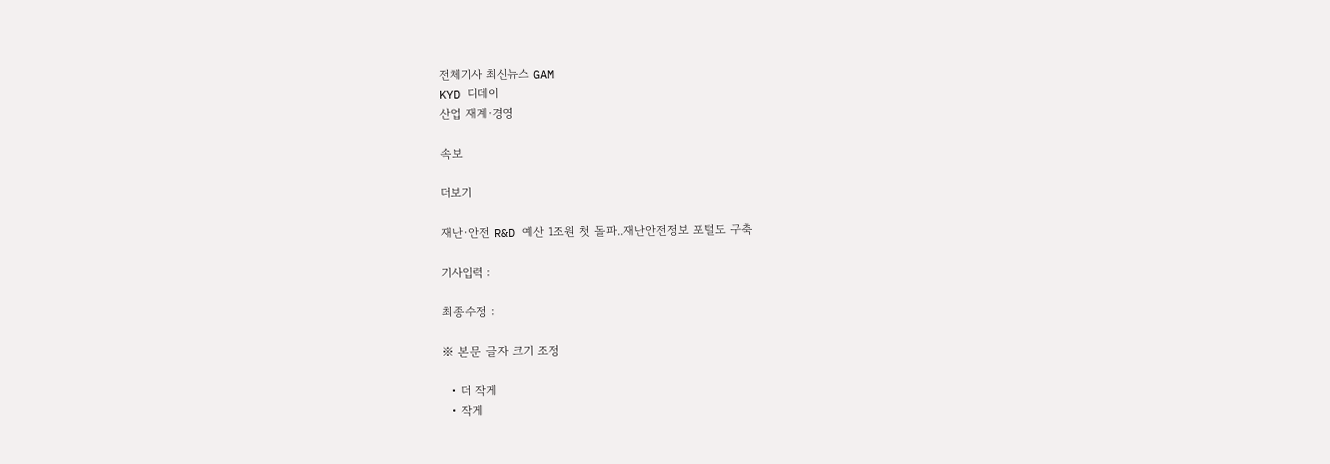전체기사 최신뉴스 GAM
KYD 디데이
산업 재계·경영

속보

더보기

재난·안전 R&D 예산 1조원 첫 돌파..재난안전정보 포털도 구축

기사입력 :

최종수정 :

※ 본문 글자 크기 조정

  • 더 작게
  • 작게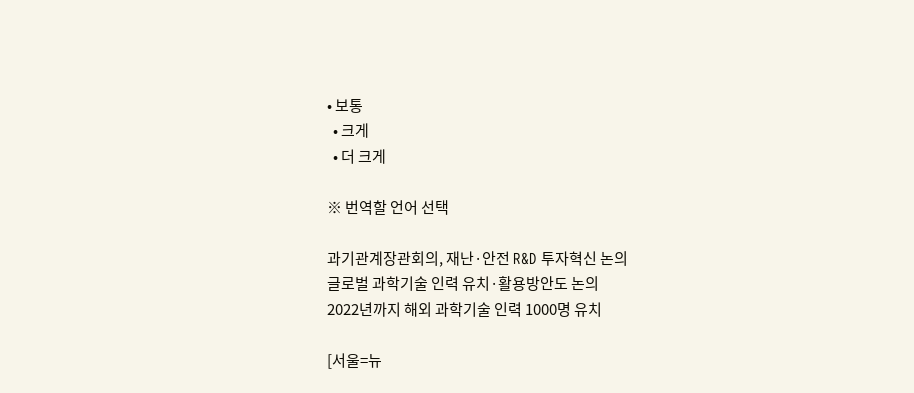• 보통
  • 크게
  • 더 크게

※ 번역할 언어 선택

과기관계장관회의, 재난·안전 R&D 투자혁신 논의
글로벌 과학기술 인력 유치·활용방안도 논의
2022년까지 해외 과학기술 인력 1000명 유치

[서울=뉴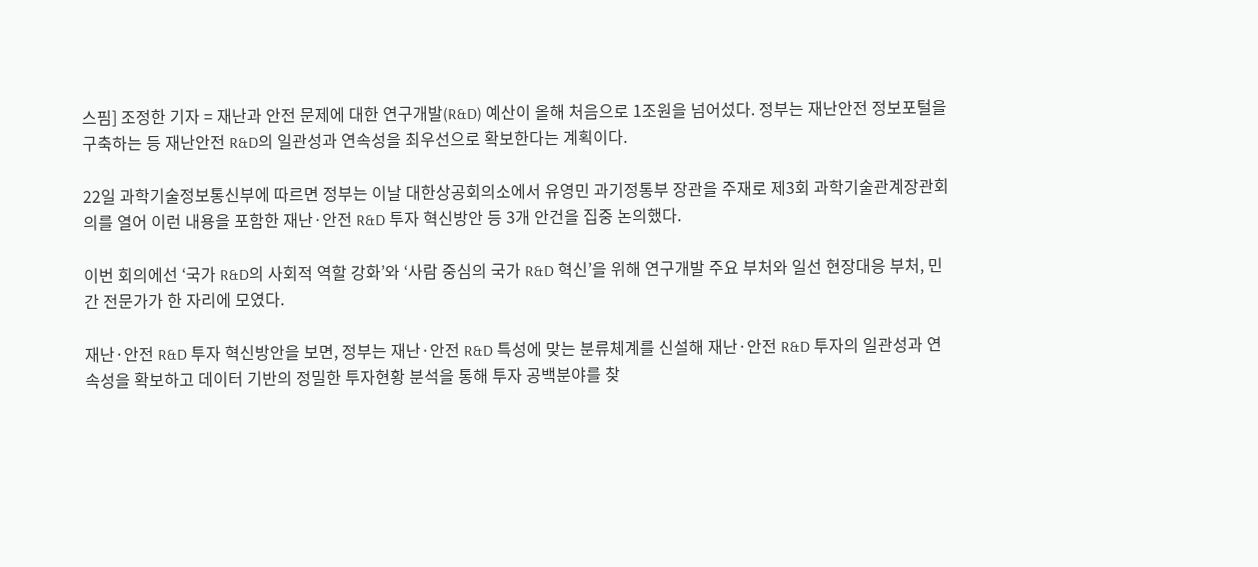스핌] 조정한 기자 = 재난과 안전 문제에 대한 연구개발(R&D) 예산이 올해 처음으로 1조원을 넘어섰다. 정부는 재난안전 정보포털을 구축하는 등 재난안전 R&D의 일관성과 연속성을 최우선으로 확보한다는 계획이다.

22일 과학기술정보통신부에 따르면 정부는 이날 대한상공회의소에서 유영민 과기정통부 장관을 주재로 제3회 과학기술관계장관회의를 열어 이런 내용을 포함한 재난·안전 R&D 투자 혁신방안 등 3개 안건을 집중 논의했다.

이번 회의에선 ‘국가 R&D의 사회적 역할 강화’와 ‘사람 중심의 국가 R&D 혁신’을 위해 연구개발 주요 부처와 일선 현장대응 부처, 민간 전문가가 한 자리에 모였다.

재난·안전 R&D 투자 혁신방안을 보면, 정부는 재난·안전 R&D 특성에 맞는 분류체계를 신설해 재난·안전 R&D 투자의 일관성과 연속성을 확보하고 데이터 기반의 정밀한 투자현황 분석을 통해 투자 공백분야를 찾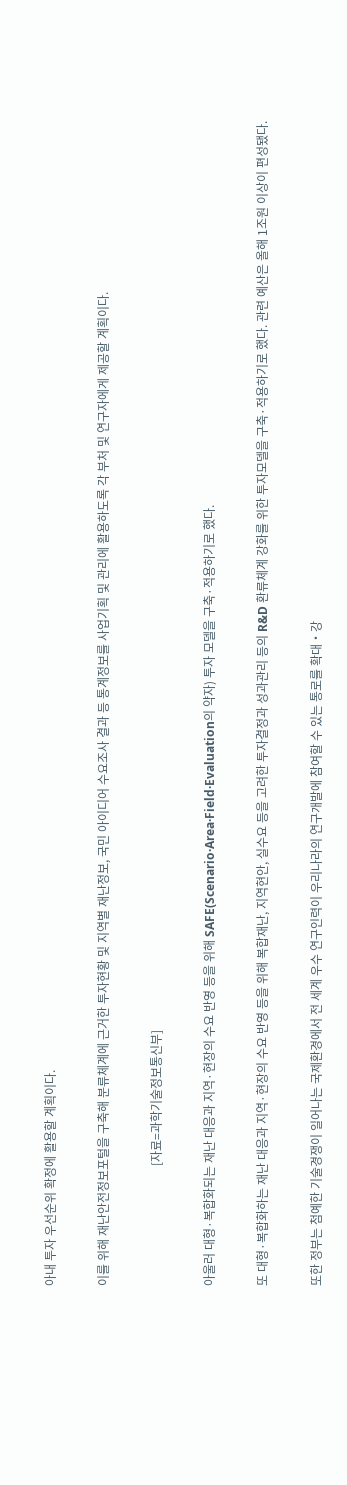아내 투자 우선순위 확정에 활용할 계획이다.

이를 위해 재난안전정보포털을 구축해 분류체계에 근거한 투자현황 및 지역별 재난정보, 국민 아이디어 수요조사 결과 등 통계정보를 사업기획 및 관리에 활용하도록 각 부처 및 연구자에게 제공할 계획이다.

                                        [자료=과학기술정보통신부]

아울러 대형·복합화되는 재난 대응과 지역·현장의 수요 반영 등을 위해 SAFE(Scenario·Area·Field·Evaluation의 약자) 투자 모델을 구축·적용하기로 했다.

또 대형·복합화하는 재난 대응과 지역·현장의 수요 반영 등을 위해 복합재난, 지역현안, 실수요 등을 고려한 투자결정과 성과관리 등의 R&D 환류체계 강화를 위한 투자모델을 구축·적용하기로 했다. 관련 예산은 올해 1조원 이상이 편성됐다.

또한 정부는 첨예한 기술경쟁이 일어나는 국제환경에서 전 세계 우수 연구인력이 우리나라의 연구개발에 참여할 수 있는 통로를 확대‧강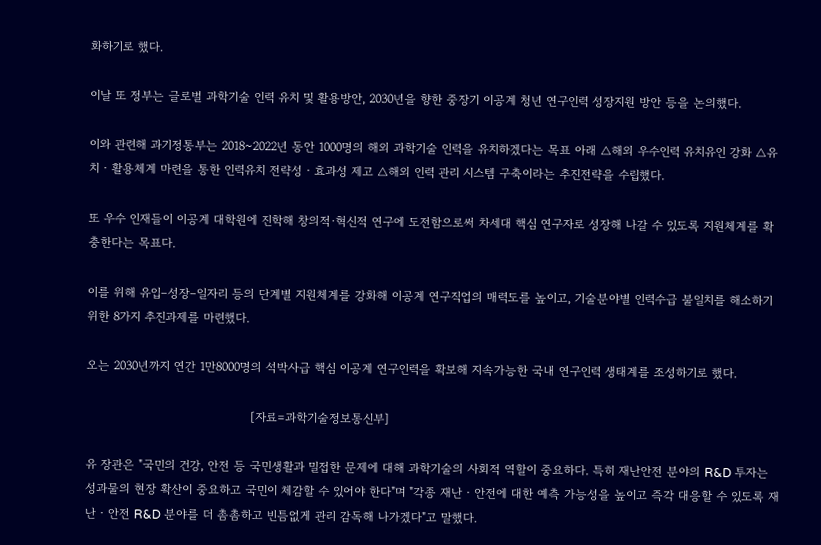화하기로 했다.

이날 또 정부는 글로벌 과학기술 인력 유치 및 활용방안, 2030년을 향한 중장기 이공계 청년 연구인력 성장지원 방안 등을 논의했다.

이와 관련해 과기정통부는 2018~2022년 동안 1000명의 해외 과학기술 인력을 유치하겠다는 목표 아래 △해외 우수인력 유치유인 강화 △유치‧활용체계 마련을 통한 인력유치 전략성‧효과성 제고 △해외 인력 관리 시스템 구축이라는 추진전략을 수립했다.

또 우수 인재들이 이공계 대학원에 진학해 창의적·혁신적 연구에 도전함으로써 차세대 핵심 연구자로 성장해 나갈 수 있도록 지원체계를 확충한다는 목표다.

이를 위해 유입–성장–일자리 등의 단계별 지원체계를 강화해 이공계 연구직업의 매력도를 높이고, 기술분야별 인력수급 불일치를 해소하기 위한 8가지 추진과제를 마련했다.

오는 2030년까지 연간 1만8000명의 석박사급 핵심 이공계 연구인력을 확보해 지속가능한 국내 연구인력 생태계를 조성하기로 했다.

                                         [자료=과학기술정보통신부]

유 장관은 "국민의 건강, 안전 등 국민생활과 밀접한 문제에 대해 과학기술의 사회적 역할이 중요하다. 특히 재난안전 분야의 R&D 투자는 성과물의 현장 확산이 중요하고 국민이 체감할 수 있어야 한다"며 "각종 재난‧안전에 대한 예측 가능성을 높이고 즉각 대응할 수 있도록 재난‧안전 R&D 분야를 더 촘촘하고 빈틈없게 관리 감독해 나가겠다"고 말했다.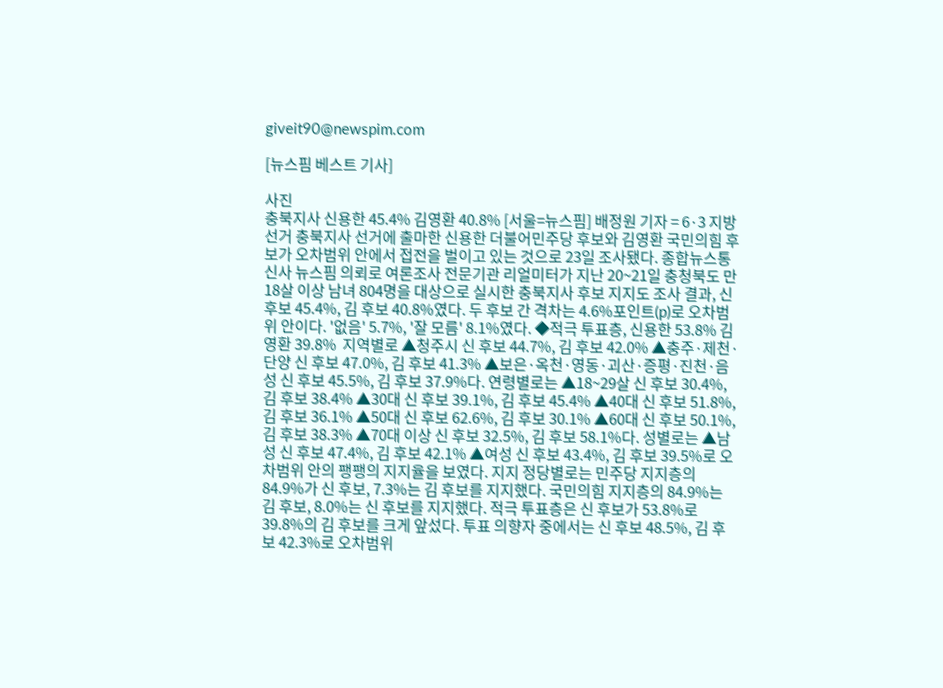giveit90@newspim.com

[뉴스핌 베스트 기사]

사진
충북지사 신용한 45.4% 김영환 40.8% [서울=뉴스핌] 배정원 기자 = 6·3 지방선거 충북지사 선거에 출마한 신용한 더불어민주당 후보와 김영환 국민의힘 후보가 오차범위 안에서 접전을 벌이고 있는 것으로 23일 조사됐다. 종합뉴스통신사 뉴스핌 의뢰로 여론조사 전문기관 리얼미터가 지난 20~21일 충청북도 만 18살 이상 남녀 804명을 대상으로 실시한 충북지사 후보 지지도 조사 결과, 신 후보 45.4%, 김 후보 40.8%였다. 두 후보 간 격차는 4.6%포인트(p)로 오차범위 안이다. '없음' 5.7%, '잘 모름' 8.1%였다. ◆적극 투표층, 신용한 53.8% 김영환 39.8%  지역별로 ▲청주시 신 후보 44.7%, 김 후보 42.0% ▲충주·제천·단양 신 후보 47.0%, 김 후보 41.3% ▲보은·옥천·영동·괴산·증평·진천·음성 신 후보 45.5%, 김 후보 37.9%다. 연령별로는 ▲18~29살 신 후보 30.4%, 김 후보 38.4% ▲30대 신 후보 39.1%, 김 후보 45.4% ▲40대 신 후보 51.8%, 김 후보 36.1% ▲50대 신 후보 62.6%, 김 후보 30.1% ▲60대 신 후보 50.1%, 김 후보 38.3% ▲70대 이상 신 후보 32.5%, 김 후보 58.1%다. 성별로는 ▲남성 신 후보 47.4%, 김 후보 42.1% ▲여성 신 후보 43.4%, 김 후보 39.5%로 오차범위 안의 팽팽의 지지율을 보였다. 지지 정당별로는 민주당 지지층의 84.9%가 신 후보, 7.3%는 김 후보를 지지했다. 국민의힘 지지층의 84.9%는 김 후보, 8.0%는 신 후보를 지지했다. 적극 투표층은 신 후보가 53.8%로 39.8%의 김 후보를 크게 앞섰다. 투표 의향자 중에서는 신 후보 48.5%, 김 후보 42.3%로 오차범위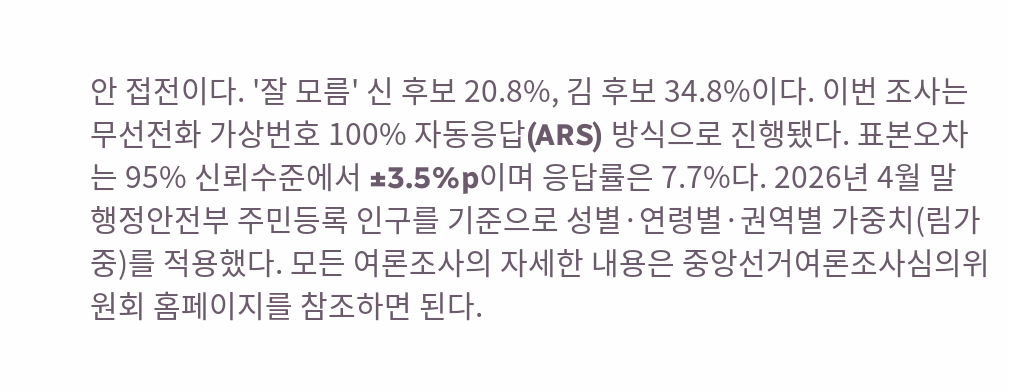안 접전이다. '잘 모름' 신 후보 20.8%, 김 후보 34.8%이다. 이번 조사는 무선전화 가상번호 100% 자동응답(ARS) 방식으로 진행됐다. 표본오차는 95% 신뢰수준에서 ±3.5%p이며 응답률은 7.7%다. 2026년 4월 말 행정안전부 주민등록 인구를 기준으로 성별·연령별·권역별 가중치(림가중)를 적용했다. 모든 여론조사의 자세한 내용은 중앙선거여론조사심의위원회 홈페이지를 참조하면 된다.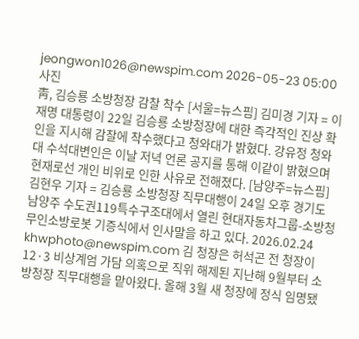jeongwon1026@newspim.com 2026-05-23 05:00
사진
靑, 김승룡 소방청장 감찰 착수 [서울=뉴스핌] 김미경 기자 = 이재명 대통령이 22일 김승룡 소방청장에 대한 즉각적인 진상 확인을 지시해 감찰에 착수했다고 청와대가 밝혔다. 강유정 청와대 수석대변인은 이날 저녁 언론 공지를 통해 이같이 밝혔으며 현재로선 개인 비위로 인한 사유로 전해졌다. [남양주=뉴스핌] 김현우 기자 = 김승룡 소방청장 직무대행이 24일 오후 경기도 남양주 수도권119특수구조대에서 열린 현대자동차그룹-소방청 무인소방로봇 기증식에서 인사말을 하고 있다. 2026.02.24 khwphoto@newspim.com 김 청장은 허석곤 전 청장이 12·3 비상계엄 가담 의혹으로 직위 해제된 지난해 9월부터 소방청장 직무대행을 맡아왔다. 올해 3월 새 청장에 정식 임명됐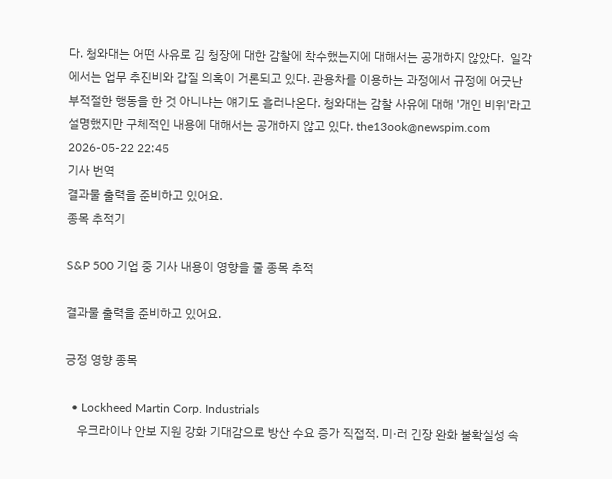다. 청와대는 어떤 사유로 김 청장에 대한 감찰에 착수했는지에 대해서는 공개하지 않았다.  일각에서는 업무 추진비와 갑질 의혹이 거론되고 있다. 관용차를 이용하는 과정에서 규정에 어긋난 부적절한 행동을 한 것 아니냐는 얘기도 흘러나온다. 청와대는 감찰 사유에 대해 '개인 비위'라고 설명했지만 구체적인 내용에 대해서는 공개하지 않고 있다. the13ook@newspim.com 2026-05-22 22:45
기사 번역
결과물 출력을 준비하고 있어요.
종목 추적기

S&P 500 기업 중 기사 내용이 영향을 줄 종목 추적

결과물 출력을 준비하고 있어요.

긍정 영향 종목

  • Lockheed Martin Corp. Industrials
    우크라이나 안보 지원 강화 기대감으로 방산 수요 증가 직접적. 미·러 긴장 완화 불확실성 속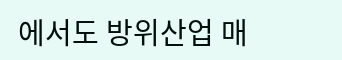에서도 방위산업 매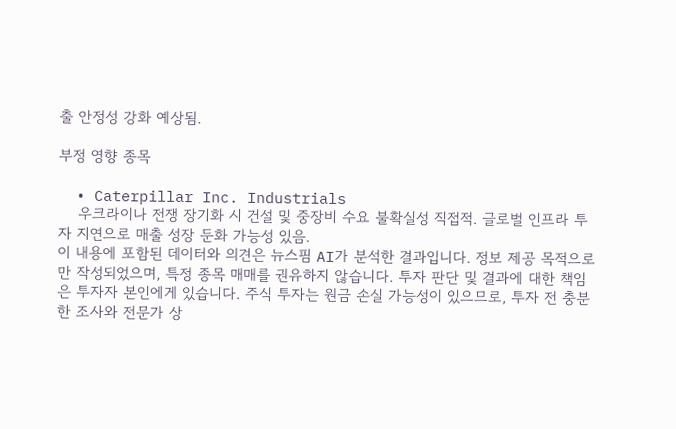출 안정성 강화 예상됨.

부정 영향 종목

  • Caterpillar Inc. Industrials
    우크라이나 전쟁 장기화 시 건설 및 중장비 수요 불확실성 직접적. 글로벌 인프라 투자 지연으로 매출 성장 둔화 가능성 있음.
이 내용에 포함된 데이터와 의견은 뉴스핌 AI가 분석한 결과입니다. 정보 제공 목적으로만 작성되었으며, 특정 종목 매매를 권유하지 않습니다. 투자 판단 및 결과에 대한 책임은 투자자 본인에게 있습니다. 주식 투자는 원금 손실 가능성이 있으므로, 투자 전 충분한 조사와 전문가 상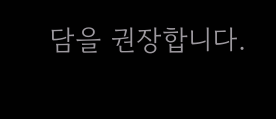담을 권장합니다.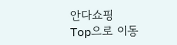안다쇼핑
Top으로 이동